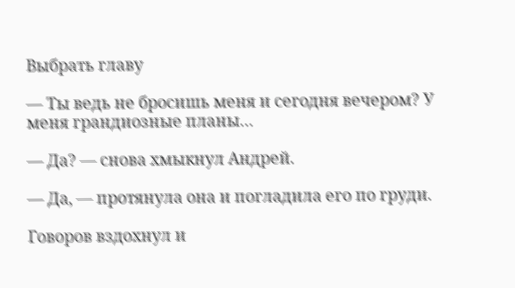Выбрать главу

— Ты ведь не бросишь меня и сегодня вечером? У меня грандиозные планы…

— Да? — снова хмыкнул Андрей.

— Да, — протянула она и погладила его по груди.

Говоров вздохнул и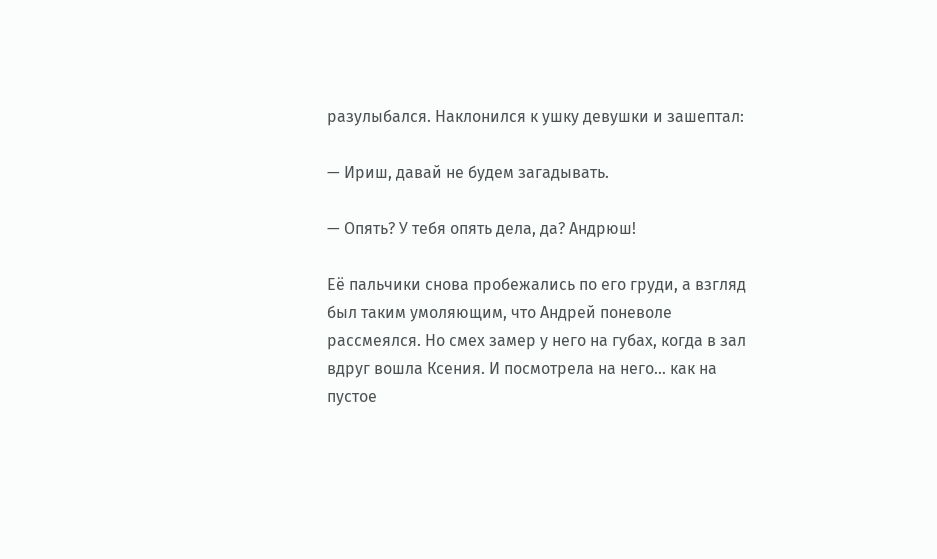разулыбался. Наклонился к ушку девушки и зашептал:

— Ириш, давай не будем загадывать.

— Опять? У тебя опять дела, да? Андрюш!

Её пальчики снова пробежались по его груди, а взгляд был таким умоляющим, что Андрей поневоле рассмеялся. Но смех замер у него на губах, когда в зал вдруг вошла Ксения. И посмотрела на него… как на пустое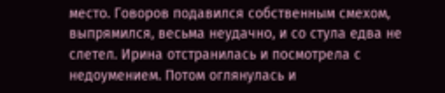место. Говоров подавился собственным смехом, выпрямился, весьма неудачно, и со стула едва не слетел. Ирина отстранилась и посмотрела с недоумением. Потом оглянулась и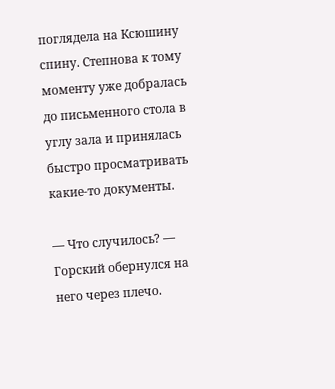поглядела на Ксюшину спину. Степнова к тому моменту уже добралась до письменного стола в углу зала и принялась быстро просматривать какие-то документы.

— Что случилось? — Горский обернулся на него через плечо.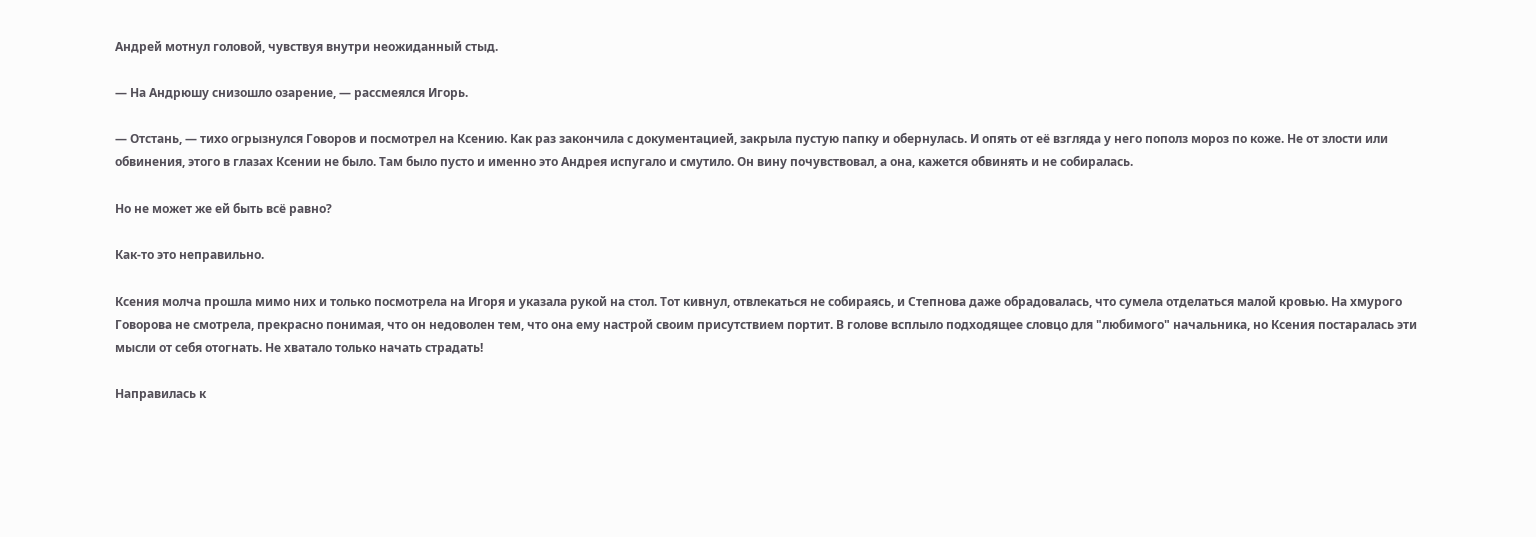Андрей мотнул головой, чувствуя внутри неожиданный стыд.

— На Андрюшу снизошло озарение, — рассмеялся Игорь.

— Отстань, — тихо огрызнулся Говоров и посмотрел на Ксению. Как раз закончила с документацией, закрыла пустую папку и обернулась. И опять от её взгляда у него пополз мороз по коже. Не от злости или обвинения, этого в глазах Ксении не было. Там было пусто и именно это Андрея испугало и смутило. Он вину почувствовал, а она, кажется обвинять и не собиралась.

Но не может же ей быть всё равно?

Как-то это неправильно.

Ксения молча прошла мимо них и только посмотрела на Игоря и указала рукой на стол. Тот кивнул, отвлекаться не собираясь, и Степнова даже обрадовалась, что сумела отделаться малой кровью. На хмурого Говорова не смотрела, прекрасно понимая, что он недоволен тем, что она ему настрой своим присутствием портит. В голове всплыло подходящее словцо для "любимого" начальника, но Ксения постаралась эти мысли от себя отогнать. Не хватало только начать страдать!

Направилась к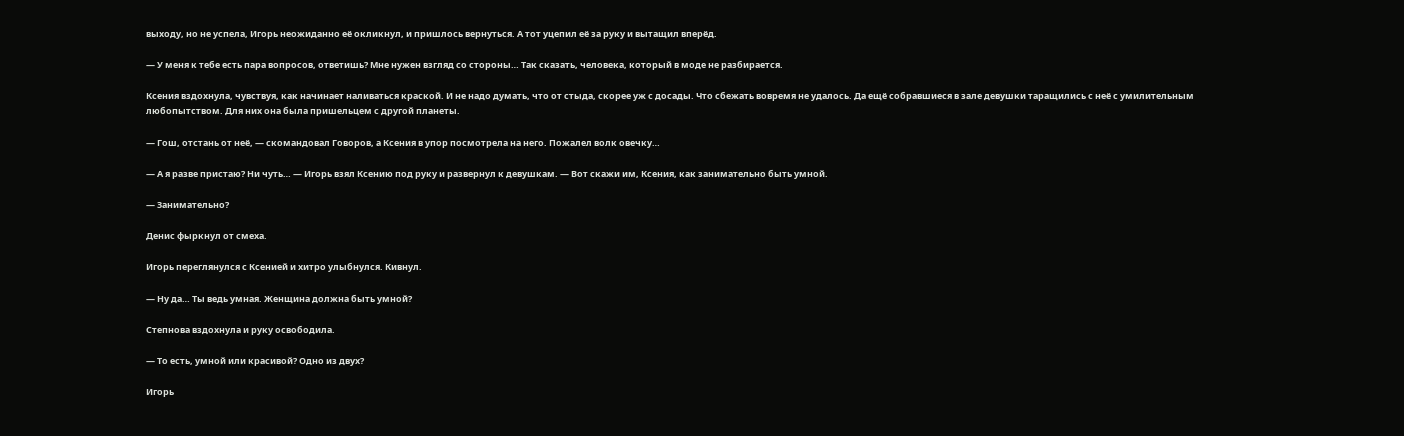выходу, но не успела, Игорь неожиданно её окликнул, и пришлось вернуться. А тот уцепил её за руку и вытащил вперёд.

— У меня к тебе есть пара вопросов, ответишь? Мне нужен взгляд со стороны… Так сказать, человека, который в моде не разбирается.

Ксения вздохнула, чувствуя, как начинает наливаться краской. И не надо думать, что от стыда, скорее уж с досады. Что сбежать вовремя не удалось. Да ещё собравшиеся в зале девушки таращились с неё с умилительным любопытством. Для них она была пришельцем с другой планеты.

— Гош, отстань от неё, — скомандовал Говоров, а Ксения в упор посмотрела на него. Пожалел волк овечку…

— А я разве пристаю? Ни чуть… — Игорь взял Ксению под руку и развернул к девушкам. — Вот скажи им, Ксения, как занимательно быть умной.

— Занимательно?

Денис фыркнул от смеха.

Игорь переглянулся с Ксенией и хитро улыбнулся. Кивнул.

— Ну да… Ты ведь умная. Женщина должна быть умной?

Степнова вздохнула и руку освободила.

— То есть, умной или красивой? Одно из двух?

Игорь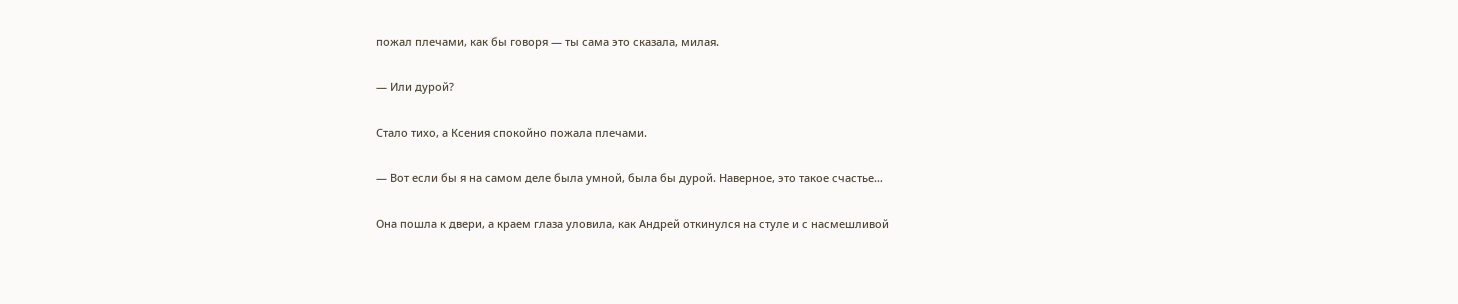пожал плечами, как бы говоря — ты сама это сказала, милая.

— Или дурой?

Стало тихо, а Ксения спокойно пожала плечами.

— Вот если бы я на самом деле была умной, была бы дурой. Наверное, это такое счастье…

Она пошла к двери, а краем глаза уловила, как Андрей откинулся на стуле и с насмешливой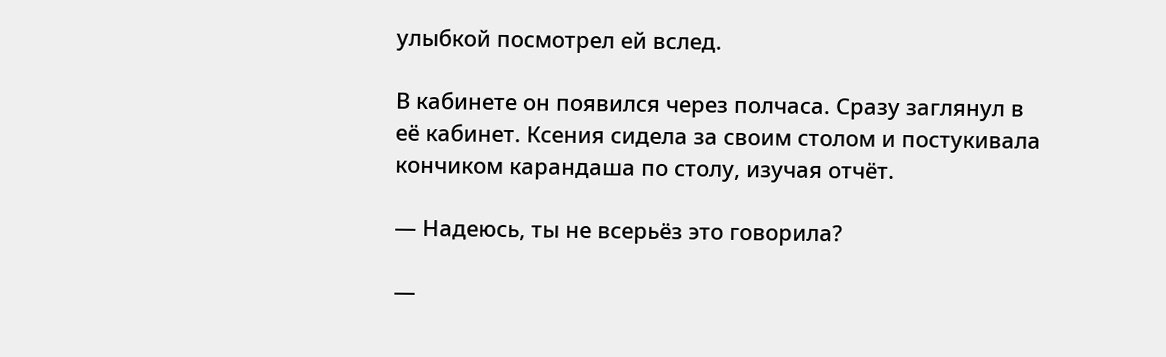улыбкой посмотрел ей вслед.

В кабинете он появился через полчаса. Сразу заглянул в её кабинет. Ксения сидела за своим столом и постукивала кончиком карандаша по столу, изучая отчёт.

— Надеюсь, ты не всерьёз это говорила?

—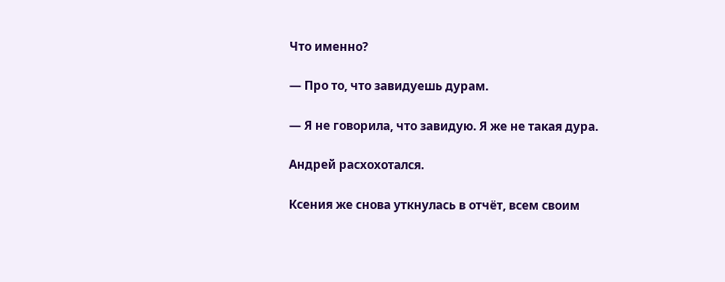Что именно?

— Про то, что завидуешь дурам.

— Я не говорила, что завидую. Я же не такая дура.

Андрей расхохотался.

Ксения же снова уткнулась в отчёт, всем своим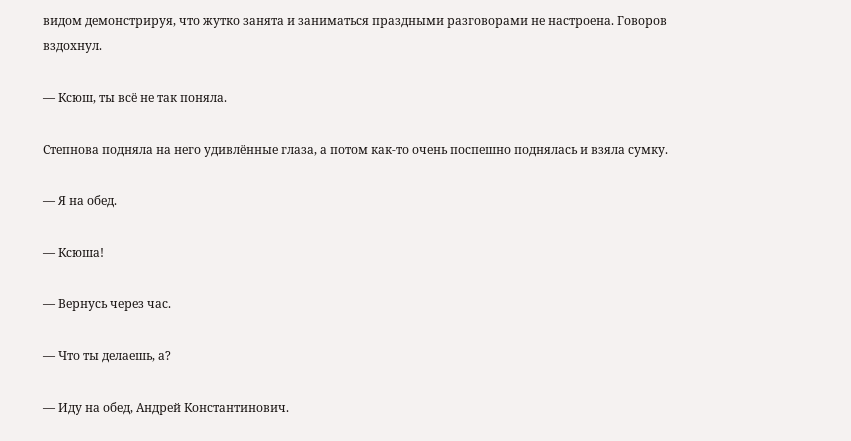видом демонстрируя, что жутко занята и заниматься праздными разговорами не настроена. Говоров вздохнул.

— Ксюш, ты всё не так поняла.

Степнова подняла на него удивлённые глаза, а потом как-то очень поспешно поднялась и взяла сумку.

— Я на обед.

— Ксюша!

— Вернусь через час.

— Что ты делаешь, а?

— Иду на обед, Андрей Константинович.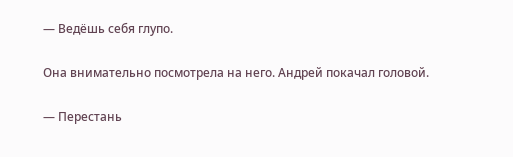— Ведёшь себя глупо.

Она внимательно посмотрела на него. Андрей покачал головой.

— Перестань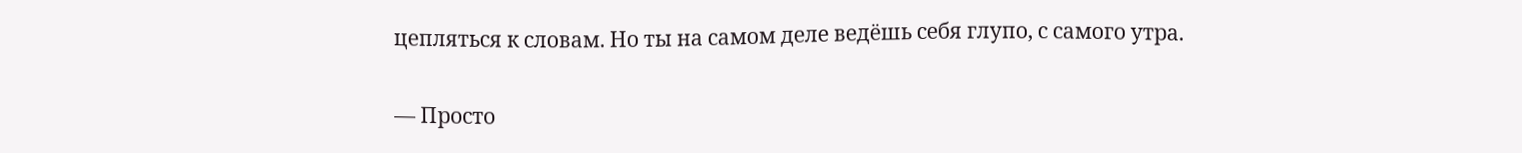цепляться к словам. Но ты на самом деле ведёшь себя глупо, с самого утра.

— Просто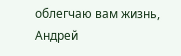облегчаю вам жизнь, Андрей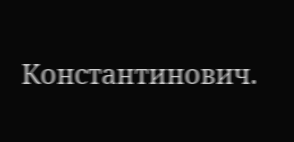Константинович.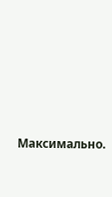Максимально.